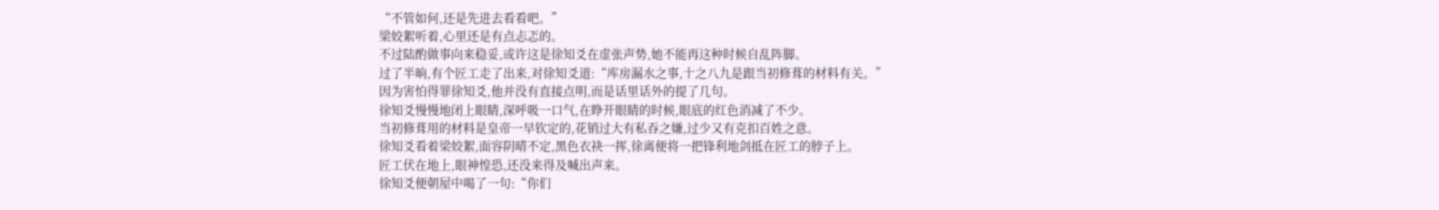“不管如何,还是先进去看看吧。”
梁姣絮听着,心里还是有点忐忑的。
不过陆酌做事向来稳妥,或许这是徐知爻在虚张声势,她不能再这种时候自乱阵脚。
过了半晌,有个匠工走了出来,对徐知爻道:“库房漏水之事,十之八九是跟当初修葺的材料有关。”
因为害怕得罪徐知爻,他并没有直接点明,而是话里话外的提了几句。
徐知爻慢慢地闭上眼睛,深呼吸一口气,在睁开眼睛的时候,眼底的红色消减了不少。
当初修葺用的材料是皇帝一早钦定的,花销过大有私吞之嫌,过少又有克扣百姓之意。
徐知爻看着梁姣絮,面容阴晴不定,黑色衣袂一挥,徐离便将一把锋利地剑抵在匠工的脖子上。
匠工伏在地上,眼神惶恐,还没来得及喊出声来。
徐知爻便朝屋中喝了一句:“你们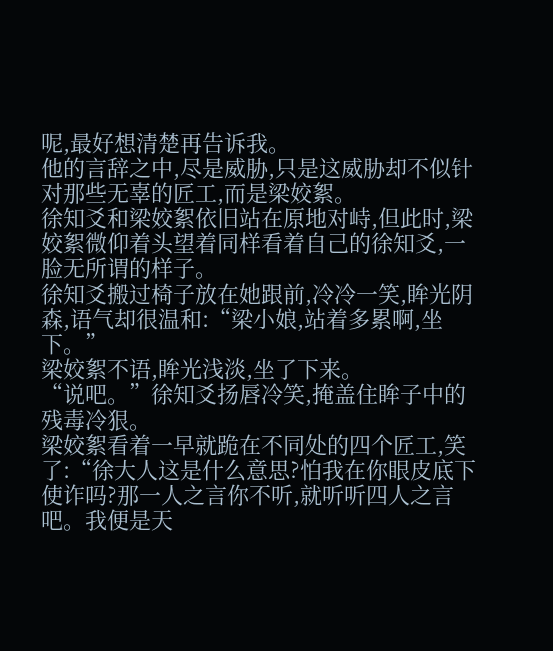呢,最好想清楚再告诉我。
他的言辞之中,尽是威胁,只是这威胁却不似针对那些无辜的匠工,而是梁姣絮。
徐知爻和梁姣絮依旧站在原地对峙,但此时,梁姣絮微仰着头望着同样看着自己的徐知爻,一脸无所谓的样子。
徐知爻搬过椅子放在她跟前,冷冷一笑,眸光阴森,语气却很温和:“梁小娘,站着多累啊,坐下。”
梁姣絮不语,眸光浅淡,坐了下来。
“说吧。”徐知爻扬唇冷笑,掩盖住眸子中的残毒冷狠。
梁姣絮看着一早就跪在不同处的四个匠工,笑了:“徐大人这是什么意思?怕我在你眼皮底下使诈吗?那一人之言你不听,就听听四人之言吧。我便是天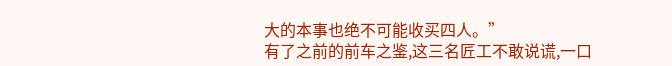大的本事也绝不可能收买四人。”
有了之前的前车之鉴,这三名匠工不敢说谎,一口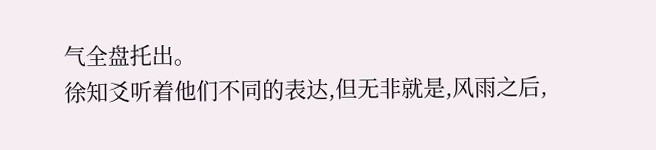气全盘托出。
徐知爻听着他们不同的表达,但无非就是,风雨之后,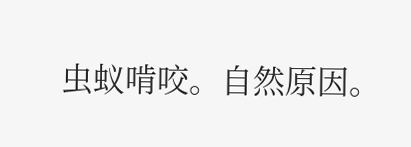虫蚁啃咬。自然原因。